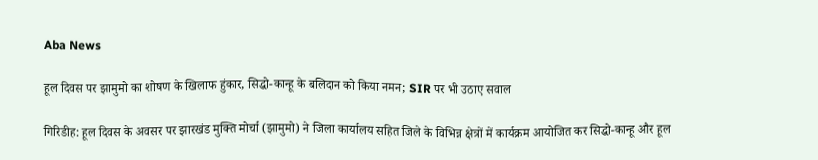Aba News

हूल दिवस पर झामुमो का शोषण के खिलाफ हुंकार, सिद्धो-कान्हू के बलिदान को किया नमन; SIR पर भी उठाए सवाल

गिरिडीह: हूल दिवस के अवसर पर झारखंड मुक्ति मोर्चा (झामुमो) ने जिला कार्यालय सहित जिले के विभिन्न क्षेत्रों में कार्यक्रम आयोजित कर सिद्धो-कान्हू और हूल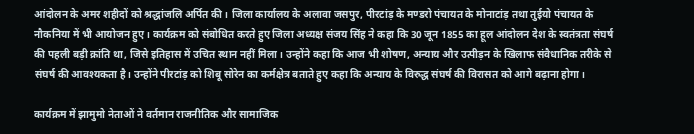आंदोलन के अमर शहीदों को श्रद्धांजलि अर्पित की। जिला कार्यालय के अलावा जसपुर, पीरटांड़ के मण्डरो पंचायत के मोनाटांड़ तथा तुईयो पंचायत के नौकनिया में भी आयोजन हुए। कार्यक्रम को संबोधित करते हुए जिला अध्यक्ष संजय सिंह ने कहा कि 30 जून 1855 का हूल आंदोलन देश के स्वतंत्रता संघर्ष की पहली बड़ी क्रांति था, जिसे इतिहास में उचित स्थान नहीं मिला। उन्होंने कहा कि आज भी शोषण, अन्याय और उत्पीड़न के खिलाफ संवैधानिक तरीके से संघर्ष की आवश्यकता है। उन्होंने पीरटांड़ को शिबू सोरेन का कर्मक्षेत्र बताते हुए कहा कि अन्याय के विरुद्ध संघर्ष की विरासत को आगे बढ़ाना होगा।

कार्यक्रम में झामुमो नेताओं ने वर्तमान राजनीतिक और सामाजिक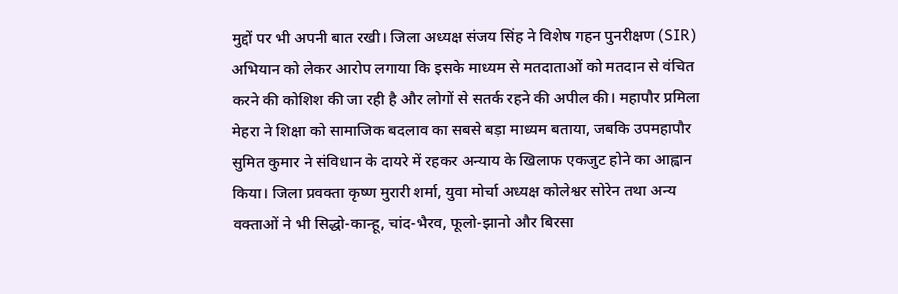मुद्दों पर भी अपनी बात रखी। जिला अध्यक्ष संजय सिंह ने विशेष गहन पुनरीक्षण (SIR) अभियान को लेकर आरोप लगाया कि इसके माध्यम से मतदाताओं को मतदान से वंचित करने की कोशिश की जा रही है और लोगों से सतर्क रहने की अपील की। महापौर प्रमिला मेहरा ने शिक्षा को सामाजिक बदलाव का सबसे बड़ा माध्यम बताया, जबकि उपमहापौर सुमित कुमार ने संविधान के दायरे में रहकर अन्याय के खिलाफ एकजुट होने का आह्वान किया। जिला प्रवक्ता कृष्ण मुरारी शर्मा, युवा मोर्चा अध्यक्ष कोलेश्वर सोरेन तथा अन्य वक्ताओं ने भी सिद्धो-कान्हू, चांद-भैरव, फूलो-झानो और बिरसा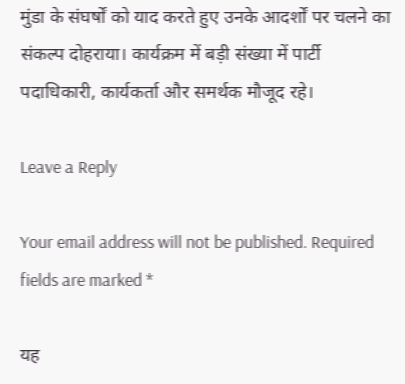मुंडा के संघर्षों को याद करते हुए उनके आदर्शों पर चलने का संकल्प दोहराया। कार्यक्रम में बड़ी संख्या में पार्टी पदाधिकारी, कार्यकर्ता और समर्थक मौजूद रहे।

Leave a Reply

Your email address will not be published. Required fields are marked *

यह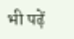भी पढ़ें